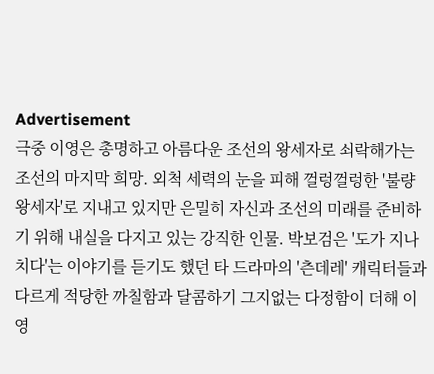Advertisement
극중 이영은 총명하고 아름다운 조선의 왕세자로 쇠락해가는 조선의 마지막 희망. 외척 세력의 눈을 피해 껄렁껄렁한 '불량 왕세자'로 지내고 있지만 은밀히 자신과 조선의 미래를 준비하기 위해 내실을 다지고 있는 강직한 인물. 박보검은 '도가 지나치다'는 이야기를 듣기도 했던 타 드라마의 '츤데레' 캐릭터들과 다르게 적당한 까칠함과 달콤하기 그지없는 다정함이 더해 이영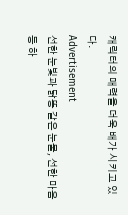캐릭터의 매력을 더욱 배가 시키고 있다.
Advertisement
선한 눈빛과 닭똥 같은 눈물, 선한 마음 등 하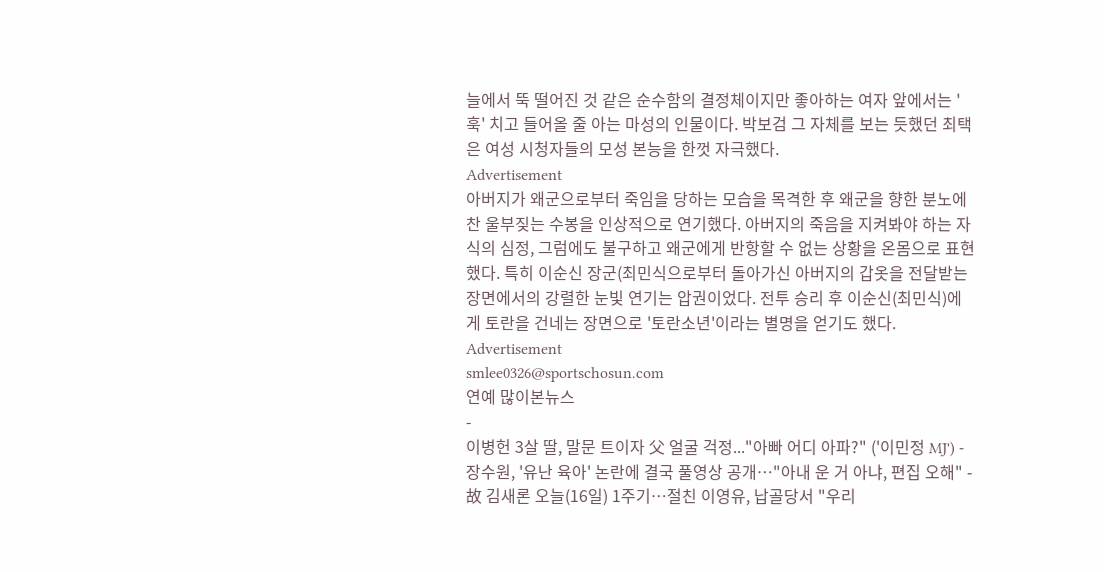늘에서 뚝 떨어진 것 같은 순수함의 결정체이지만 좋아하는 여자 앞에서는 '훅' 치고 들어올 줄 아는 마성의 인물이다. 박보검 그 자체를 보는 듯했던 최택은 여성 시청자들의 모성 본능을 한껏 자극했다.
Advertisement
아버지가 왜군으로부터 죽임을 당하는 모습을 목격한 후 왜군을 향한 분노에 찬 울부짖는 수봉을 인상적으로 연기했다. 아버지의 죽음을 지켜봐야 하는 자식의 심정, 그럼에도 불구하고 왜군에게 반항할 수 없는 상황을 온몸으로 표현했다. 특히 이순신 장군(최민식으로부터 돌아가신 아버지의 갑옷을 전달받는 장면에서의 강렬한 눈빛 연기는 압권이었다. 전투 승리 후 이순신(최민식)에게 토란을 건네는 장면으로 '토란소년'이라는 별명을 얻기도 했다.
Advertisement
smlee0326@sportschosun.com
연예 많이본뉴스
-
이병헌 3살 딸, 말문 트이자 父 얼굴 걱정..."아빠 어디 아파?" ('이민정 MJ') -
장수원, '유난 육아' 논란에 결국 풀영상 공개…"아내 운 거 아냐, 편집 오해" -
故 김새론 오늘(16일) 1주기…절친 이영유, 납골당서 "우리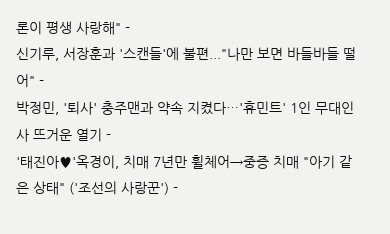론이 평생 사랑해" -
신기루, 서장훈과 '스캔들'에 불편..."나만 보면 바들바들 떨어" -
박정민, '퇴사' 충주맨과 약속 지켰다…'휴민트' 1인 무대인사 뜨거운 열기 -
'태진아♥'옥경이, 치매 7년만 휠체어→중증 치매 "아기 같은 상태" ('조선의 사랑꾼') -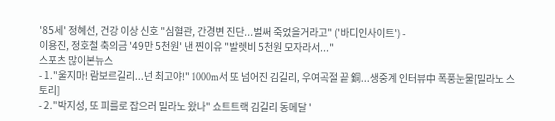'85세' 정혜선, 건강 이상 신호 "심혈관, 간경변 진단...벌써 죽었을거라고" ('바디인사이트') -
이용진, 정호철 축의금 '49만 5천원' 낸 찐이유 "발렛비 5천원 모자라서..."
스포츠 많이본뉴스
- 1."울지마! 람보르길리...넌 최고야!" 1000m서 또 넘어진 김길리, 우여곡절 끝 銅...생중계 인터뷰中 폭풍눈물[밀라노 스토리]
- 2."박지성, 또 피를로 잡으러 밀라노 왔나" 쇼트트랙 김길리 동메달 '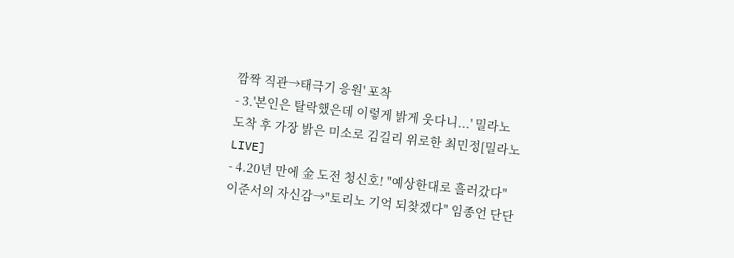깜짝 직관→태극기 응원' 포착
- 3.'본인은 탈락했은데 이렇게 밝게 웃다니...' 밀라노 도착 후 가장 밝은 미소로 김길리 위로한 최민정[밀라노LIVE]
- 4.20년 만에 金 도전 청신호! "예상한대로 흘러갔다" 이준서의 자신감→"토리노 기억 되찾겠다" 임종언 단단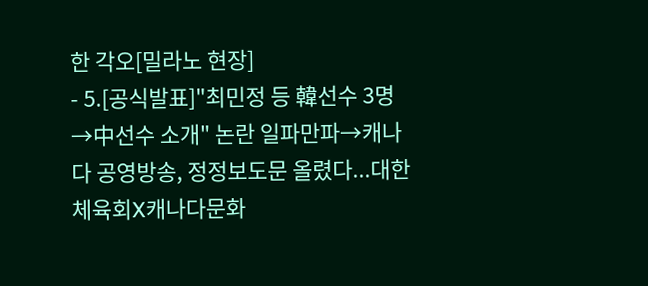한 각오[밀라노 현장]
- 5.[공식발표]"최민정 등 韓선수 3명→中선수 소개" 논란 일파만파→캐나다 공영방송, 정정보도문 올렸다...대한체육회X캐나다문화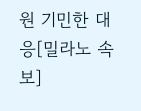원 기민한 대응[밀라노 속보]